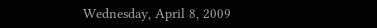Wednesday, April 8, 2009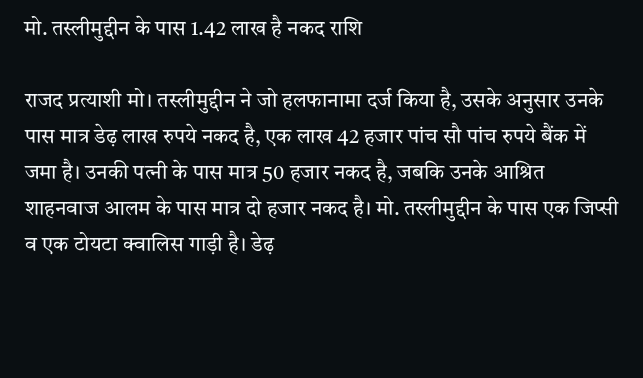मो. तस्लीमुद्दीन के पास 1.42 लाख है नकद राशि

राजद प्रत्याशी मो। तस्लीमुद्दीन ने जो हलफानामा दर्ज किया है, उसके अनुसार उनके पास मात्र डेढ़ लाख रुपये नकद है, एक लाख 42 हजार पांच सौ पांच रुपये बैंक में जमा है। उनकी पत्‍‌नी के पास मात्र 50 हजार नकद है, जबकि उनके आश्रित शाहनवाज आलम के पास मात्र दो हजार नकद है। मो. तस्लीमुद्दीन के पास एक जिप्सी व एक टोयटा क्वालिस गाड़ी है। डेढ़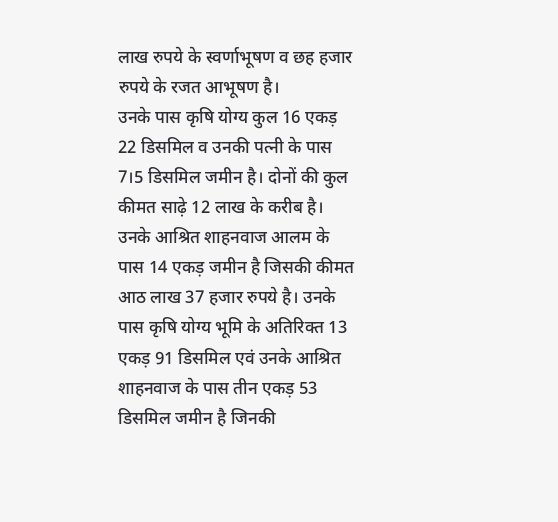लाख रुपये के स्वर्णाभूषण व छह हजार रुपये के रजत आभूषण है।
उनके पास कृषि योग्य कुल 16 एकड़ 22 डिसमिल व उनकी पत्‍‌नी के पास 7।5 डिसमिल जमीन है। दोनों की कुल कीमत साढ़े 12 लाख के करीब है। उनके आश्रित शाहनवाज आलम के पास 14 एकड़ जमीन है जिसकी कीमत आठ लाख 37 हजार रुपये है। उनके पास कृषि योग्य भूमि के अतिरिक्त 13 एकड़ 91 डिसमिल एवं उनके आश्रित शाहनवाज के पास तीन एकड़ 53 डिसमिल जमीन है जिनकी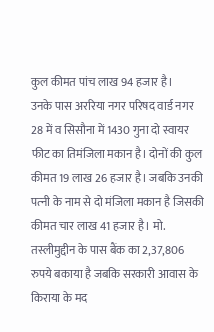कुल कीमत पांच लाख 94 हजार है।
उनके पास अररिया नगर परिषद वार्ड नगर 28 में व सिसौना में 1430 गुना दो स्वायर फीट का तिमंजिला मकान है। दोनों की कुल कीमत 19 लाख 26 हजार है। जबकि उनकी पत्‍‌नी के नाम से दो मंजिला मकान है जिसकी कीमत चार लाख 41 हजार है। मो. तस्लीमुद्दीन के पास बैंक का 2,37,806 रुपये बकाया है जबकि सरकारी आवास के किराया के मद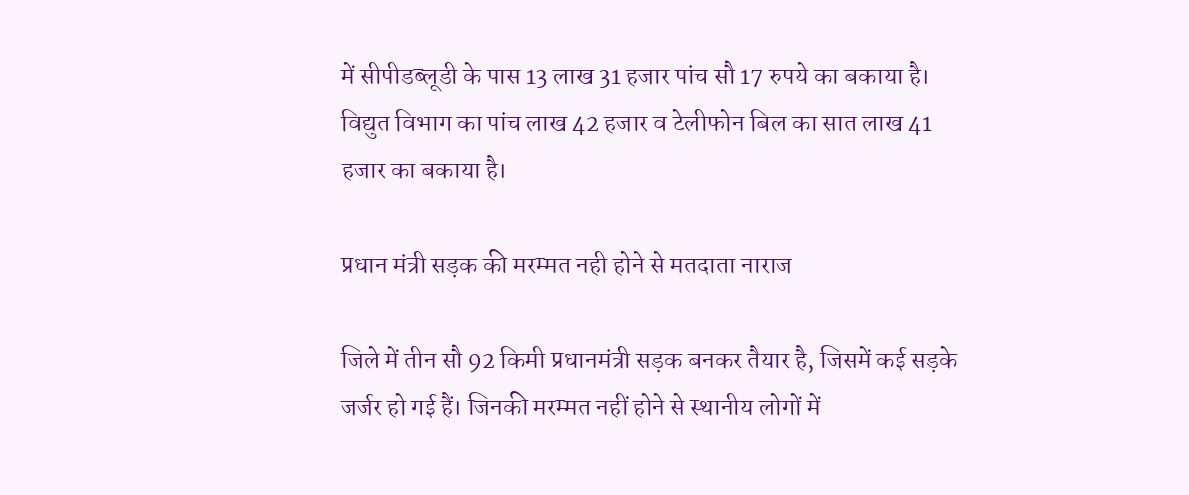में सीपीडब्लूडी के पास 13 लाख 31 हजार पांच सौ 17 रुपये का बकाया है। विद्युत विभाग का पांच लाख 42 हजार व टेलीफोन बिल का सात लाख 41 हजार का बकाया है।

प्रधान मंत्री सड़क की मरम्मत नही होने से मतदाता नाराज

जिले में तीन सौ 92 किमी प्रधानमंत्री सड़क बनकर तैयार है, जिसमें कई सड़के जर्जर हो गई हैं। जिनकी मरम्मत नहीं होने से स्थानीय लोगों में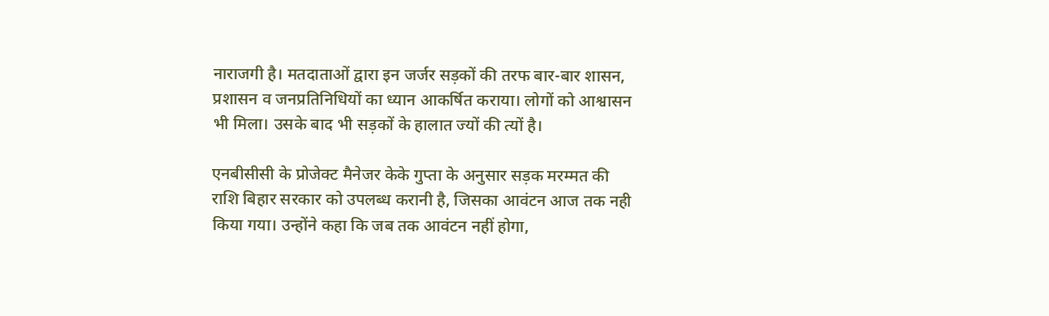नाराजगी है। मतदाताओं द्वारा इन जर्जर सड़कों की तरफ बार-बार शासन, प्रशासन व जनप्रतिनिधियों का ध्यान आकर्षित कराया। लोगों को आश्वासन भी मिला। उसके बाद भी सड़कों के हालात ज्यों की त्यों है।

एनबीसीसी के प्रोजेक्ट मैनेजर केके गुप्ता के अनुसार सड़क मरम्मत की राशि बिहार सरकार को उपलब्ध करानी है, जिसका आवंटन आज तक नही किया गया। उन्होंने कहा कि जब तक आवंटन नहीं होगा,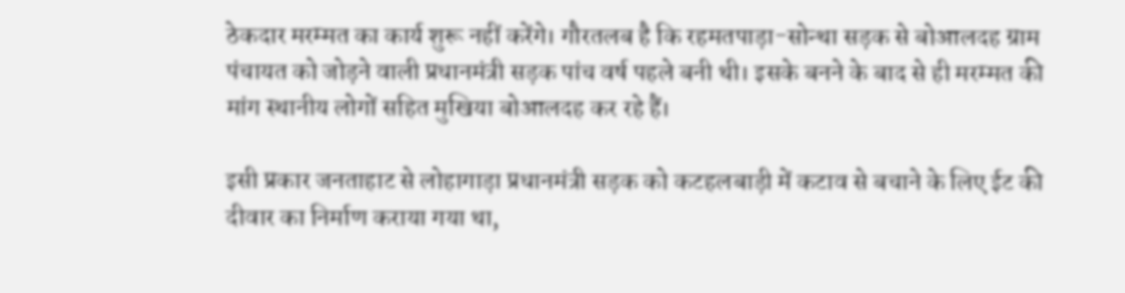ठेकदार मरम्मत का कार्य शुरू नहीं करेंगे। गौरतलब है कि रहमतपाड़ा-सोन्था सड़क से बोआलदह ग्राम पंचायत को जोड़ने वाली प्रधानमंत्री सड़क पांच वर्ष पहले बनी थी। इसके बनने के बाद से ही मरम्मत की मांग स्थानीय लोगों सहित मुखिया बोआलदह कर रहे हैं।

इसी प्रकार जनताहाट से लोहागाड़ा प्रधानमंत्री सड़क को कटहलबाड़ी में कटाव से बचाने के लिए ईट की दीवार का निर्माण कराया गया था,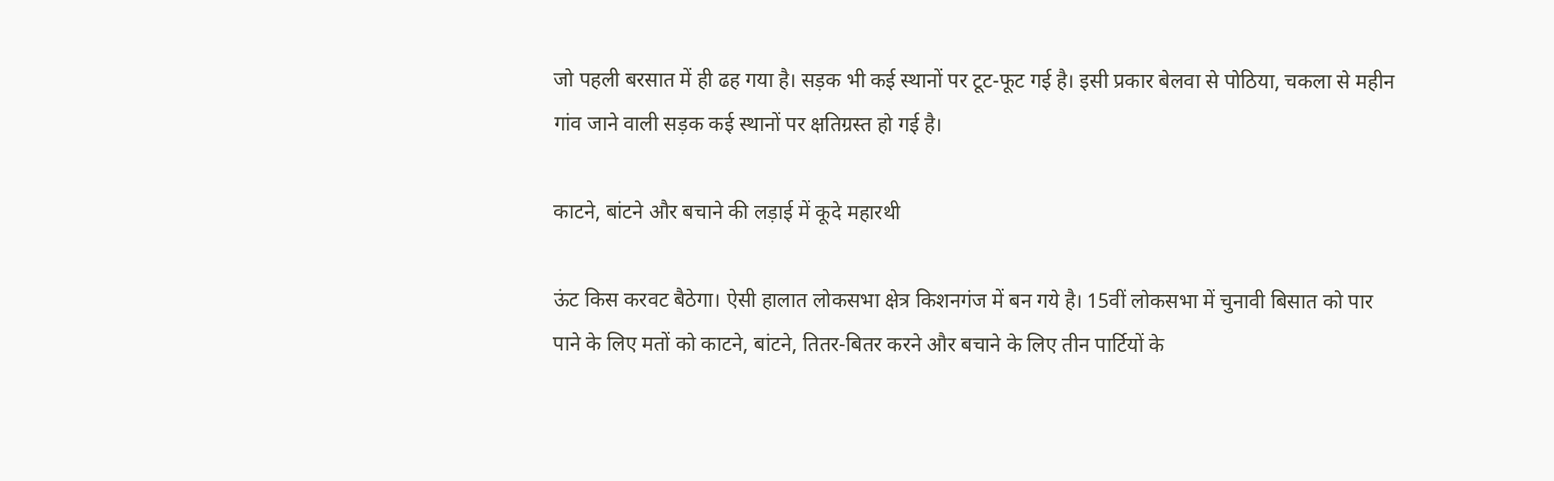जो पहली बरसात में ही ढह गया है। सड़क भी कई स्थानों पर टूट-फूट गई है। इसी प्रकार बेलवा से पोठिया, चकला से महीन गांव जाने वाली सड़क कई स्थानों पर क्षतिग्रस्त हो गई है।

काटने, बांटने और बचाने की लड़ाई में कूदे महारथी

ऊंट किस करवट बैठेगा। ऐसी हालात लोकसभा क्षेत्र किशनगंज में बन गये है। 15वीं लोकसभा में चुनावी बिसात को पार पाने के लिए मतों को काटने, बांटने, तितर-बितर करने और बचाने के लिए तीन पार्टियों के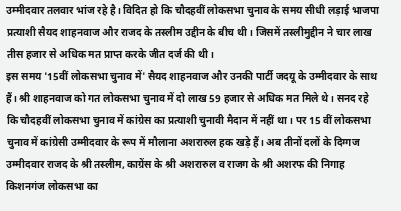उम्मीदवार तलवार भांज रहे है। विदित हो कि चौदहवीं लोकसभा चुनाव के समय सीधी लड़ाई भाजपा प्रत्याशी सैयद शाहनवाज और राजद के तस्लीम उद्दीन के बीच थी। जिसमें तस्लीमुद्दीन ने चार लाख तीस हजार से अधिक मत प्राप्त करके जीत दर्ज की थी।
इस समय '15वीं लोकसभा चुनाव में' सैयद शाहनवाज और उनकी पार्टी जदयू के उम्मीदवार के साथ हैं। श्री शाहनवाज को गत लोकसभा चुनाव में दो लाख 59 हजार से अधिक मत मिले थे। सनद रहे कि चौदहवीं लोकसभा चुनाव में कांग्रेस का प्रत्याशी चुनावी मैदान में नहीं था। पर 15 वीं लोकसभा चुनाव में कांग्रेसी उम्मीदवार के रूप में मौलाना अशरारुल हक खड़े हैं। अब तीनों दलों के दिग्गज उम्मीदवार राजद के श्री तस्लीम, काग्रेंस के श्री अशरारुल व राजग के श्री अशरफ की निगाह किशनगंज लोकसभा का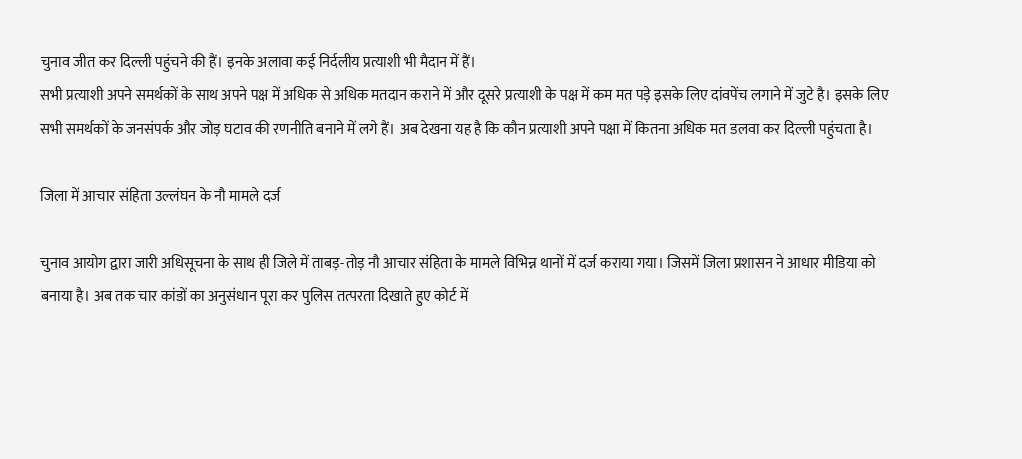चुनाव जीत कर दिल्ली पहुंचने की हैं। इनके अलावा कई निर्दलीय प्रत्याशी भी मैदान में हैं।
सभी प्रत्याशी अपने समर्थकों के साथ अपने पक्ष में अधिक से अधिक मतदान कराने में और दूसरे प्रत्याशी के पक्ष में कम मत पड़े इसके लिए दांवपेंच लगाने में जुटे है। इसके लिए सभी समर्थकों के जनसंपर्क और जोड़ घटाव की रणनीति बनाने में लगे हैं। अब देखना यह है कि कौन प्रत्याशी अपने पक्षा में कितना अधिक मत डलवा कर दिल्ली पहुंचता है।

जिला में आचार संहिता उल्लंघन के नौ मामले दर्ज

चुनाव आयोग द्वारा जारी अधिसूचना के साथ ही जिले में ताबड़-तोड़ नौ आचार संहिता के मामले विभिन्न थानों में दर्ज कराया गया। जिसमें जिला प्रशासन ने आधार मीडिया को बनाया है। अब तक चार कांडों का अनुसंधान पूरा कर पुलिस तत्परता दिखाते हुए कोर्ट में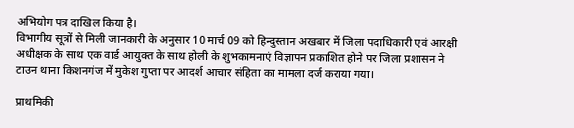अभियोग पत्र दाखिल किया है।
विभागीय सूत्रों से मिली जानकारी के अनुसार 10 मार्च 09 को हिन्दुस्तान अखबार में जिला पदाधिकारी एवं आरक्षी अधीक्षक के साथ एक वार्ड आयुक्त के साथ होली के शुभकामनाएं विज्ञापन प्रकाशित होने पर जिला प्रशासन ने टाउन थाना किशनगंज में मुकेश गुप्ता पर आदर्श आचार संहिता का मामला दर्ज कराया गया।

प्राथमिकी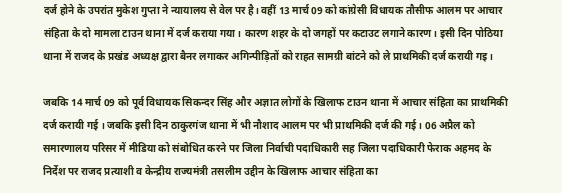दर्ज होने के उपरांत मुकेश गुप्ता ने न्यायालय से वेल पर है। वहीं 13 मार्च 09 को कांग्रेसी विधायक तौसीफ आलम पर आचार संहिता के दो मामला टाउन थाना में दर्ज कराया गया। कारण शहर के दो जगहों पर कटाउट लगाने कारण। इसी दिन पोठिया थाना में राजद के प्रखंड अध्यक्ष द्वारा बैनर लगाकर अगिन्पीड़ितों को राहत सामग्री बांटने को ले प्राथमिकी दर्ज करायी गइ।

जबकि 14 मार्च 09 को पूर्व विधायक सिकन्दर सिंह और अज्ञात लोगों के खिलाफ टाउन थाना में आचार संहिता का प्राथमिकी दर्ज करायी गई । जबकि इसी दिन ठाकुरगंज थाना में भी नौशाद आलम पर भी प्राथमिकी दर्ज की गई। 06 अप्रैल को समारणालय परिसर में मीडिया को संबोधित करने पर जिला निर्वाची पदाधिकारी सह जिला पदाधिकारी फेराक अहमद के निर्देश पर राजद प्रत्याशी व केन्द्रीय राज्यमंत्री तसलीम उद्दीन के खिलाफ आचार संहिता का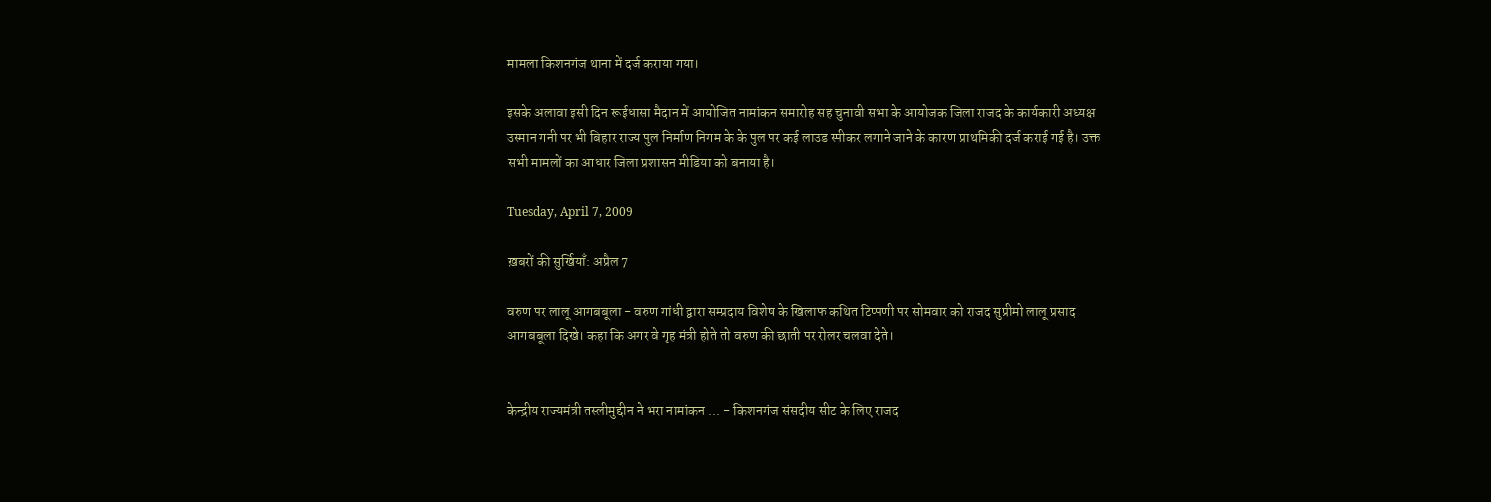मामला किशनगंज थाना में दर्ज कराया गया।

इसके अलावा इसी दिन रूईधासा मैदान में आयोजित नामांकन समारोह सह चुनावी सभा के आयोजक जिला राजद के कार्यकारी अध्यक्ष उस्मान गनी पर भी बिहार राज्य पुल निर्माण निगम के के पुल पर कई लाउड स्पीकर लगाने जाने के कारण प्राथमिकी दर्ज कराई गई है। उक्त सभी मामलों का आधार जिला प्रशासन मीडिया को बनाया है।

Tuesday, April 7, 2009

ख़बरों की सुर्खियाँ: अप्रैल 7

वरुण पर लालू आगबबूला - वरुण गांधी द्वारा सम्प्रदाय विशेष के खिलाफ कथित टिप्पणी पर सोमवार को राजद सुप्रीमो लालू प्रसाद आगबबूला दिखे। कहा कि अगर वे गृह मंत्री होते तो वरुण की छाती पर रोलर चलवा देते।


केन्द्रीय राज्यमंत्री तस्लीमुद्दीन ने भरा नामांकन ... - किशनगंज संसदीय सीट के लिए राजद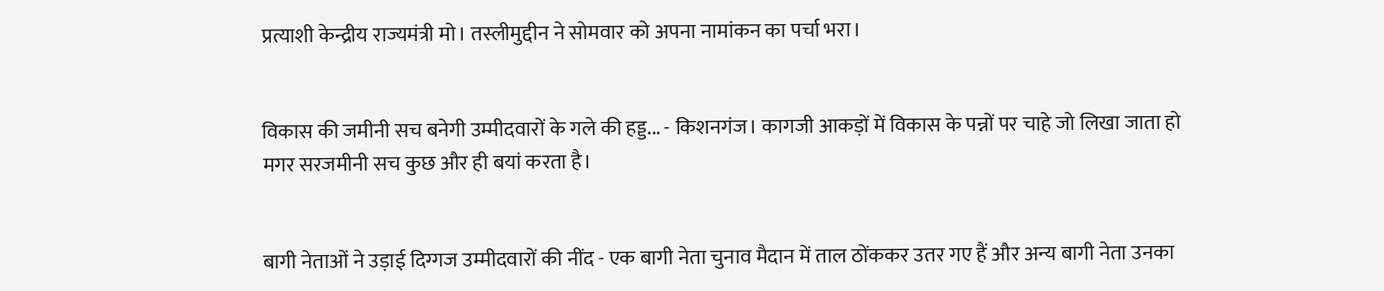प्रत्याशी केन्द्रीय राज्यमंत्री मो। तस्लीमुद्दीन ने सोमवार को अपना नामांकन का पर्चा भरा।


विकास की जमीनी सच बनेगी उम्मीदवारों के गले की हड्ड... - किशनगंज। कागजी आकड़ों में विकास के पन्नों पर चाहे जो लिखा जाता हो मगर सरजमीनी सच कुछ और ही बयां करता है।


बागी नेताओं ने उड़ाई दिग्गज उम्मीदवारों की नींद - एक बागी नेता चुनाव मैदान में ताल ठोंककर उतर गए हैं और अन्य बागी नेता उनका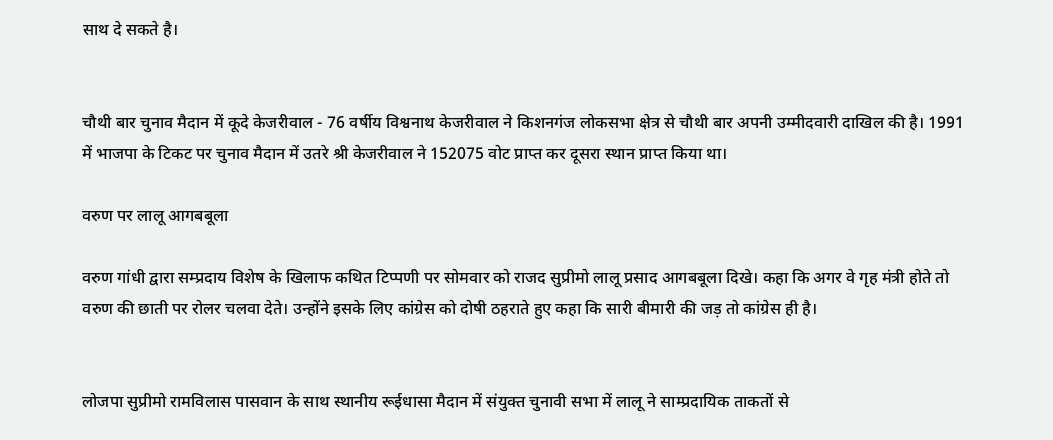साथ दे सकते है।


चौथी बार चुनाव मैदान में कूदे केजरीवाल - 76 वर्षीय विश्वनाथ केजरीवाल ने किशनगंज लोकसभा क्षेत्र से चौथी बार अपनी उम्मीदवारी दाखिल की है। 1991 में भाजपा के टिकट पर चुनाव मैदान में उतरे श्री केजरीवाल ने 152075 वोट प्राप्त कर दूसरा स्थान प्राप्त किया था।

वरुण पर लालू आगबबूला

वरुण गांधी द्वारा सम्प्रदाय विशेष के खिलाफ कथित टिप्पणी पर सोमवार को राजद सुप्रीमो लालू प्रसाद आगबबूला दिखे। कहा कि अगर वे गृह मंत्री होते तो वरुण की छाती पर रोलर चलवा देते। उन्होंने इसके लिए कांग्रेस को दोषी ठहराते हुए कहा कि सारी बीमारी की जड़ तो कांग्रेस ही है।


लोजपा सुप्रीमो रामविलास पासवान के साथ स्थानीय रूईधासा मैदान में संयुक्त चुनावी सभा में लालू ने साम्प्रदायिक ताकतों से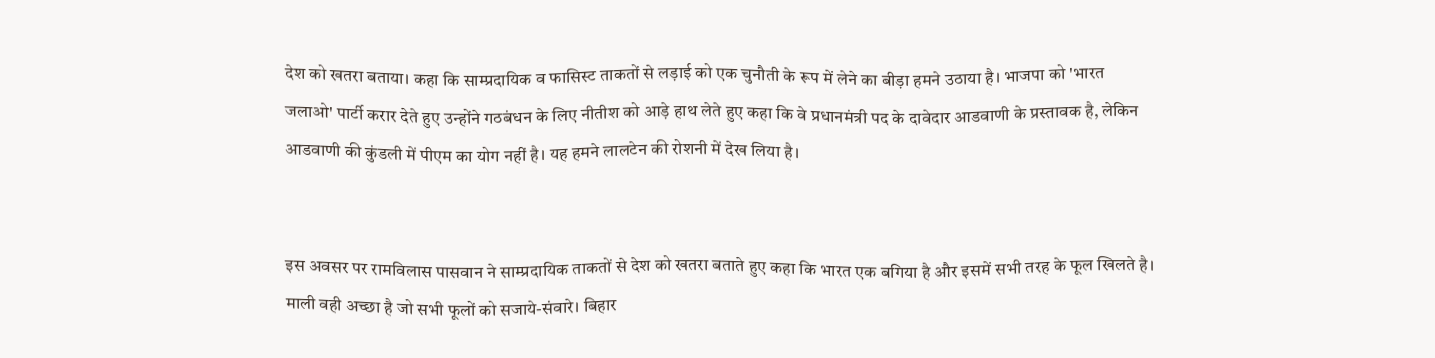देश को खतरा बताया। कहा कि साम्प्रदायिक व फासिस्ट ताकतों से लड़ाई को एक चुनौती के रूप में लेने का बीड़ा हमने उठाया है। भाजपा को 'भारत जलाओ' पार्टी करार देते हुए उन्होंने गठबंधन के लिए नीतीश को आड़े हाथ लेते हुए कहा कि वे प्रधानमंत्री पद के दावेदार आडवाणी के प्रस्तावक है, लेकिन आडवाणी की कुंडली में पीएम का योग नहीं है। यह हमने लालटेन की रोशनी में देख लिया है।


इस अवसर पर रामविलास पासवान ने साम्प्रदायिक ताकतों से देश को खतरा बताते हुए कहा कि भारत एक बगिया है और इसमें सभी तरह के फूल खिलते है। माली वही अच्छा है जो सभी फूलों को सजाये-संवारे। बिहार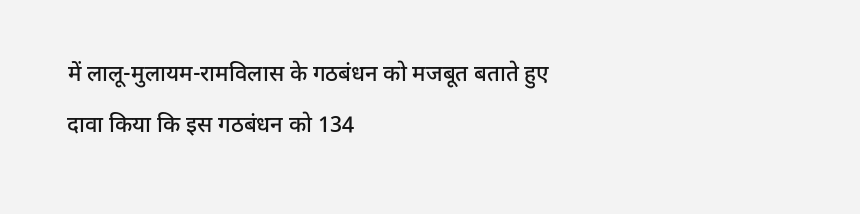में लालू-मुलायम-रामविलास के गठबंधन को मजबूत बताते हुए दावा किया कि इस गठबंधन को 134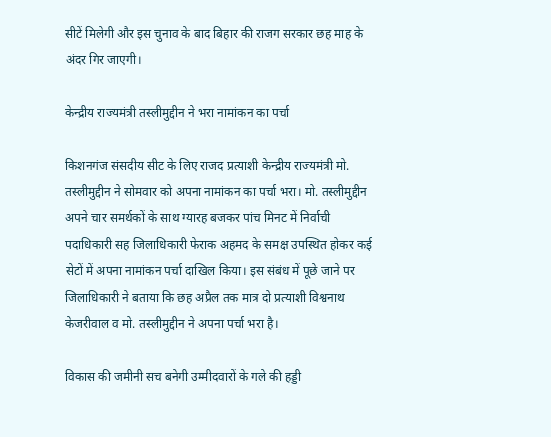सीटें मिलेगी और इस चुनाव के बाद बिहार की राजग सरकार छह माह के अंदर गिर जाएगी।

केन्द्रीय राज्यमंत्री तस्लीमुद्दीन ने भरा नामांकन का पर्चा

किशनगंज संसदीय सीट के लिए राजद प्रत्याशी केन्द्रीय राज्यमंत्री मो. तस्लीमुद्दीन ने सोमवार को अपना नामांकन का पर्चा भरा। मो. तस्लीमुद्दीन अपने चार समर्थकों के साथ ग्यारह बजकर पांच मिनट में निर्वाची पदाधिकारी सह जिलाधिकारी फेराक अहमद के समक्ष उपस्थित होकर कई सेटों में अपना नामांकन पर्चा दाखिल किया। इस संबंध में पूछे जाने पर जिलाधिकारी ने बताया कि छह अप्रैल तक मात्र दो प्रत्याशी विश्वनाथ केजरीवाल व मो. तस्लीमुद्दीन ने अपना पर्चा भरा है।

विकास की जमीनी सच बनेगी उम्मीदवारों के गले की हड्डी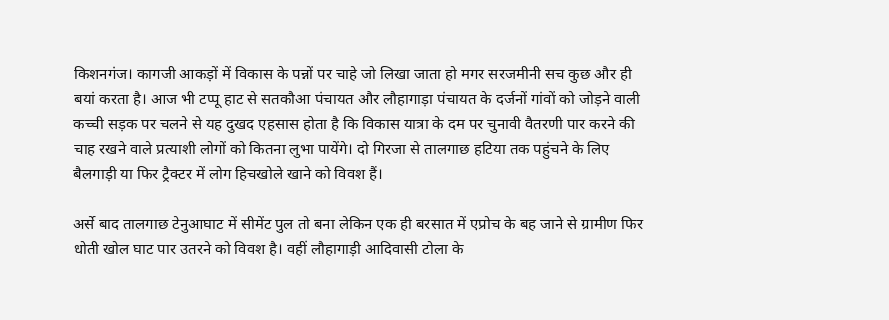किशनगंज। कागजी आकड़ों में विकास के पन्नों पर चाहे जो लिखा जाता हो मगर सरजमीनी सच कुछ और ही बयां करता है। आज भी टप्पू हाट से सतकौआ पंचायत और लौहागाड़ा पंचायत के दर्जनों गांवों को जोड़ने वाली कच्ची सड़क पर चलने से यह दुखद एहसास होता है कि विकास यात्रा के दम पर चुनावी वैतरणी पार करने की चाह रखने वाले प्रत्याशी लोगों को कितना लुभा पायेंगे। दो गिरजा से तालगाछ हटिया तक पहुंचने के लिए बैलगाड़ी या फिर ट्रैक्टर में लोग हिचखोले खाने को विवश हैं।

अर्से बाद तालगाछ टेनुआघाट में सीमेंट पुल तो बना लेकिन एक ही बरसात में एप्रोच के बह जाने से ग्रामीण फिर धोती खोल घाट पार उतरने को विवश है। वहीं लौहागाड़ी आदिवासी टोला के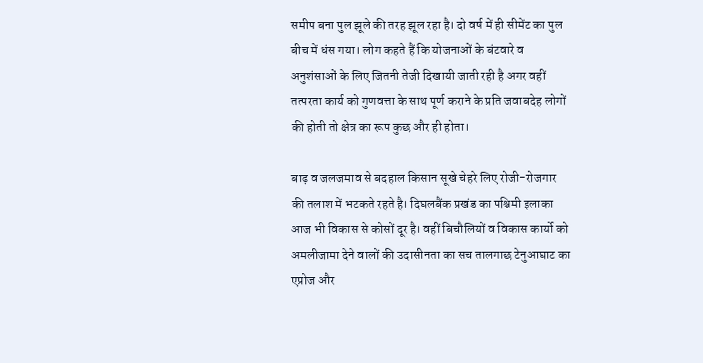समीप बना पुल झूले की तरह झूल रहा है। दो वर्ष में ही सीमेंट का पुल बीच में धंस गया। लोग कहते हैं कि योजनाओं के बंटवारे व अनुशंसाओं के लिए जितनी तेजी दिखायी जाती रही है अगर वहीं तत्परता कार्य को गुणवत्ता के साथ पूर्ण कराने के प्रति जवाबदेह लोगों की होती तो क्षेत्र का रूप कुछ और ही होता।

बाढ़ व जलजमाव से बदहाल किसान सूखे चेहरे लिए रोजी-रोजगार की तलाश में भटकते रहते है। दिघलबैंक प्रखंड का पश्चिमी इलाका आज भी विकास से कोसों दूर है। वहीं बिचौलियों व विकास कार्यो को अमलीजामा देने वालों की उदासीनता का सच तालगाछ टेनुआघाट का एप्रोज और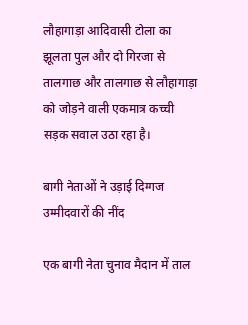लौहागाड़ा आदिवासी टोला का झूलता पुल और दो गिरजा से तालगाछ और तालगाछ से लौहागाड़ा को जोड़ने वाली एकमात्र कच्ची सड़क सवाल उठा रहा है।

बागी नेताओं ने उड़ाई दिग्गज उम्मीदवारों की नींद

एक बागी नेता चुनाव मैदान में ताल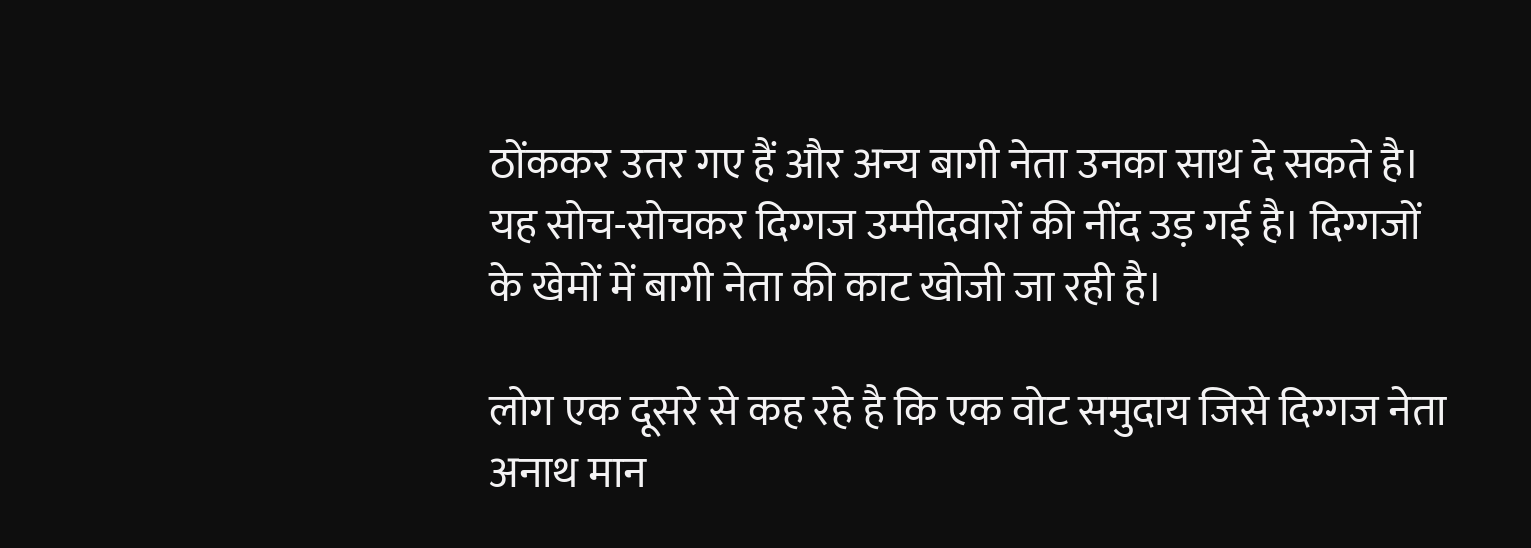ठोंककर उतर गए हैं और अन्य बागी नेता उनका साथ दे सकते है। यह सोच-सोचकर दिग्गज उम्मीदवारों की नींद उड़ गई है। दिग्गजों के खेमों में बागी नेता की काट खोजी जा रही है।

लोग एक दूसरे से कह रहे है कि एक वोट समुदाय जिसे दिग्गज नेता अनाथ मान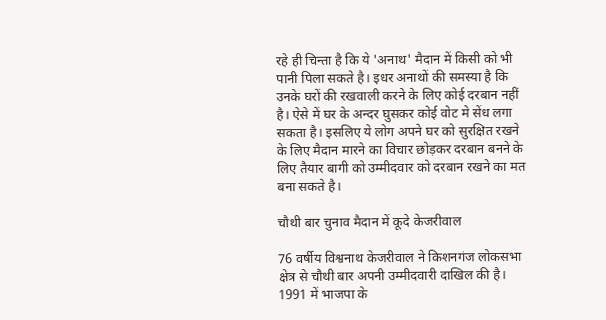रहे ही चिन्ता है कि ये 'अनाथ' मैदान में किसी को भी पानी पिला सकते है। इधर अनाथों की समस्या है कि उनके घरों की रखवाली करने के लिए कोई दरबान नहीं है। ऐसे में घर के अन्दर घुसकर कोई वोट मे सेंध लगा सकता है। इसलिए ये लोग अपने घर को सुरक्षित रखने के लिए मैदान मारने का विचार छोड़कर दरबान बनने के लिए तैयार बागी को उम्मीदवार को दरबान रखने का मत बना सकते है।

चौथी बार चुनाव मैदान में कूदे केजरीवाल

76 वर्षीय विश्वनाथ केजरीवाल ने किशनगंज लोकसभा क्षेत्र से चौथी बार अपनी उम्मीदवारी दाखिल की है। 1991 में भाजपा के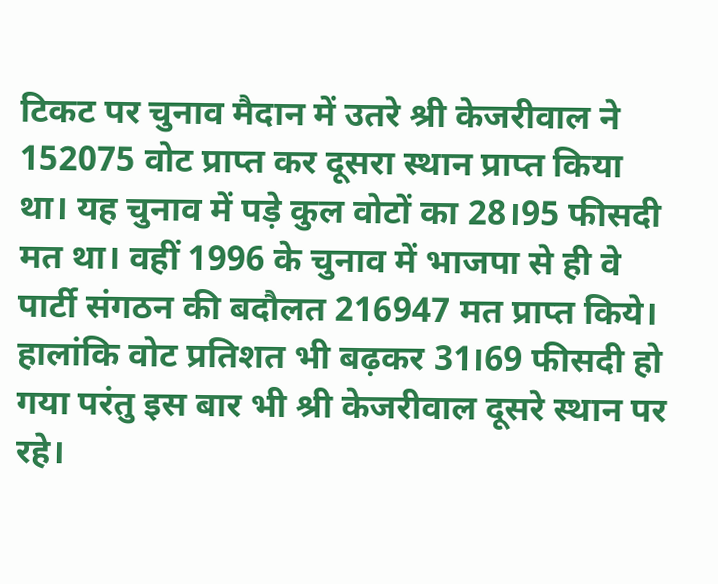टिकट पर चुनाव मैदान में उतरे श्री केजरीवाल ने 152075 वोट प्राप्त कर दूसरा स्थान प्राप्त किया था। यह चुनाव में पड़े कुल वोटों का 28।95 फीसदी मत था। वहीं 1996 के चुनाव में भाजपा से ही वे पार्टी संगठन की बदौलत 216947 मत प्राप्त किये। हालांकि वोट प्रतिशत भी बढ़कर 31।69 फीसदी हो गया परंतु इस बार भी श्री केजरीवाल दूसरे स्थान पर रहे।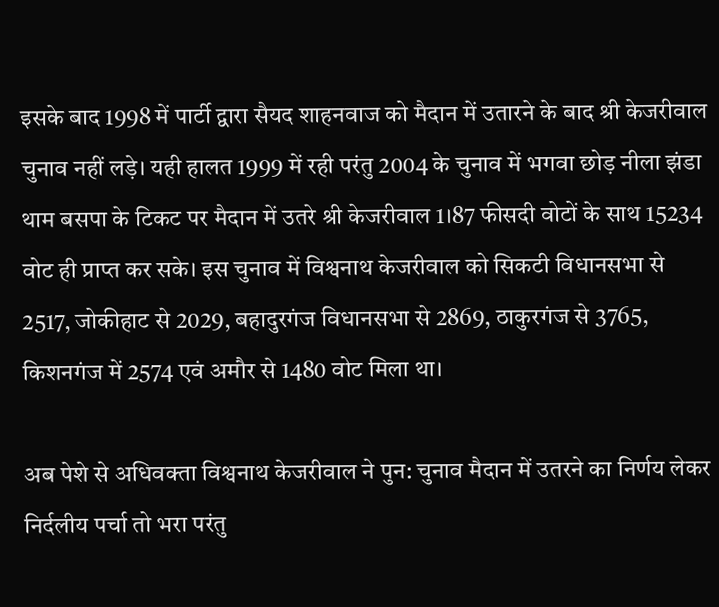इसके बाद 1998 में पार्टी द्वारा सैयद शाहनवाज को मैदान में उतारने के बाद श्री केजरीवाल चुनाव नहीं लड़े। यही हालत 1999 में रही परंतु 2004 के चुनाव में भगवा छोड़ नीला झंडा थाम बसपा के टिकट पर मैदान में उतरे श्री केजरीवाल 1।87 फीसदी वोटों के साथ 15234 वोट ही प्राप्त कर सके। इस चुनाव में विश्वनाथ केजरीवाल को सिकटी विधानसभा से 2517, जोकीहाट से 2029, बहादुरगंज विधानसभा से 2869, ठाकुरगंज से 3765, किशनगंज में 2574 एवं अमौर से 1480 वोट मिला था।

अब पेशे से अधिवक्ता विश्वनाथ केजरीवाल ने पुन: चुनाव मैदान में उतरने का निर्णय लेकर निर्दलीय पर्चा तो भरा परंतु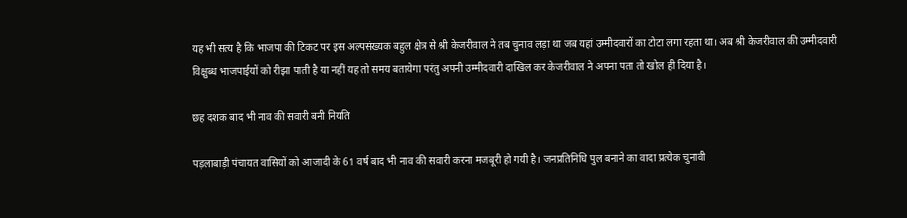यह भी सत्य है कि भाजपा की टिकट पर इस अल्पसंख्यक बहुल क्षेत्र से श्री केजरीवाल ने तब चुनाव लड़ा था जब यहां उम्मीदवारों का टोटा लगा रहता था। अब श्री केजरीवाल की उम्मीदवारी विक्षुब्ध भाजपाईयों को रीझा पाती है या नहीं यह तो समय बतायेगा परंतु अपनी उम्मीदवारी दाखिल कर केजरीवाल ने अपना पता तो खोल ही दिया है।

छह दशक बाद भी नाव की सवारी बनी नियति

पड़लाबाड़ी पंचायत वासियों को आजादी के 61 वर्ष बाद भी नाव की सवारी करना मजबूरी हो गयी है। जनप्रतिनिधि पुल बनाने का वादा प्रत्येक चुनावी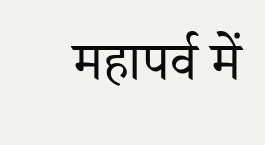महापर्व में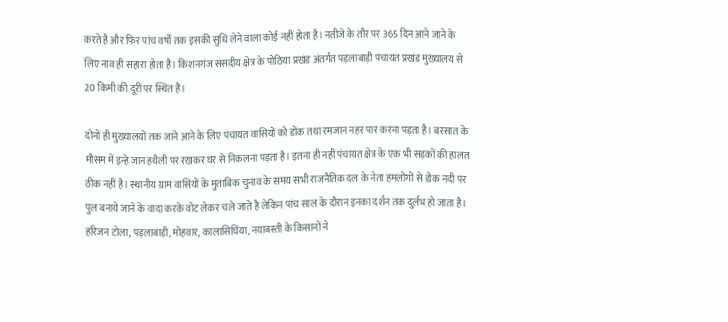करते है और फिर पांच वर्षो तक इसकी सुधि लेने वाला कोई नहीं होता है। नतीजे के तौर पर 365 दिन आने जाने के लिए नाव ही सहारा होता है। किशनगंज संसदीय क्षेत्र के पोठिया प्रखंड अंतर्गत पड़लाबाड़ी पंचायत प्रखंड मुख्यालय से 20 किमी की दूरी पर स्थित है।

दोनों ही मुख्यालयों तक जाने आने के लिए पंचायत वासियों को डोंक तथा रमजान नहर पार करना पड़ता है। बरसात के मौसम में इन्हे जान हथैली पर रखकर घर से निकलना पड़ता है। इतना ही नहीं पंचायत क्षेत्र के एक भी सड़कों की हालत ठीक नहीं है। स्थानीय ग्राम वासियों के मुताबिक चुनाव के समय सभी राजनैतिक दल के नेता हमलोगों से डोक नदी पर पुल बनाये जाने के वादा करके वोट लेकर चले जाते है लेकिन पांच साल के दौरान इनका दर्शन तक दुर्लभ हो जाता है। हरिजन टोला, पड़लाबाड़ी, मोहवार, कालासिघिंया, नयाबस्ती के किसानों ने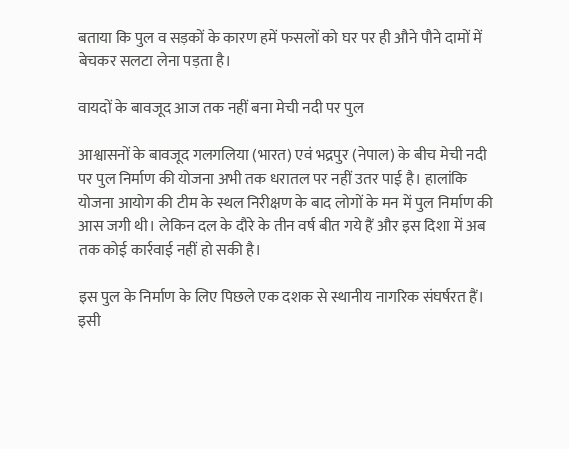बताया कि पुल व सड़कों के कारण हमें फसलों को घर पर ही औने पौने दामों में बेचकर सलटा लेना पड़ता है।

वायदों के बावजूद आज तक नहीं बना मेची नदी पर पुल

आश्वासनों के बावजूद गलगलिया (भारत) एवं भद्रपुर (नेपाल) के बीच मेची नदी पर पुल निर्माण की योजना अभी तक धरातल पर नहीं उतर पाई है। हालांकि योजना आयोग की टीम के स्थल निरीक्षण के बाद लोगों के मन में पुल निर्माण की आस जगी थी। लेकिन दल के दौरे के तीन वर्ष बीत गये हैं और इस दिशा में अब तक कोई कार्रवाई नहीं हो सकी है।

इस पुल के निर्माण के लिए पिछले एक दशक से स्थानीय नागरिक संघर्षरत हैं। इसी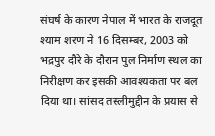संघर्ष के कारण नेपाल में भारत के राजदूत श्याम शरण ने 16 दिसम्बर, 2003 को भद्रपुर दौरे के दौरान पुल निर्माण स्थल का निरीक्षण कर इसकी आवश्यकता पर बल दिया था। सांसद तस्लीमुद्दीन के प्रयास से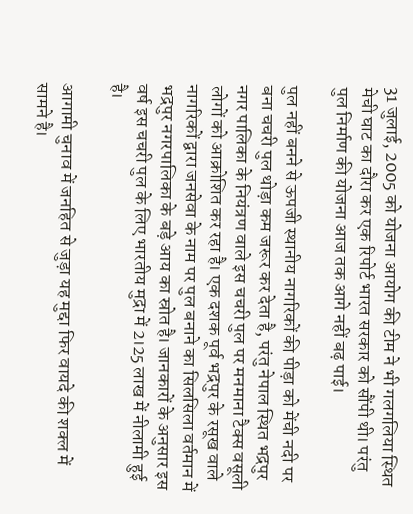31 जुलाई, 2005 को योजना आयोग की टीम ने भी गलगलिया स्थित मेची घाट का दौरा कर एक रिपोर्ट भारत सरकार को सौंपी थी। परंतु पुल निर्माण की योजना आज तक आगे नहीं बढ़ पाई।

पुल नहीं बनने से ऊपजी स्थानीय नागरिकों की पीड़ा को मेंची नदी पर बना चचरी पुल थोड़ा कम जरूर कर देता है, परंतु नेपाल स्थित भद्रपुर नगर पालिका के नियंत्रण वाले इस चचरी पुल पर मनमाना टैक्स वसूली लोगों को आक्रोशित कर रहा है। एक दशक पूर्व भद्रपुर के रसूख वाले नागरिकों द्वारा जनसेवा के नाम पर पुल बनाने का सिलसिला वर्तमान में भद्रपुर नगरपालिका के बड़े आय का स्रोत है। जानकारों के अनुसार इस वर्ष इस चचरी पुल के लिए भारतीय मुद्रा में 2।25 लाख में नीलामी हुई है।

आगामी चुनाव में जनहित से जुड़ा यह मुद्दा फिर वायदे की शक्ल में सामने है।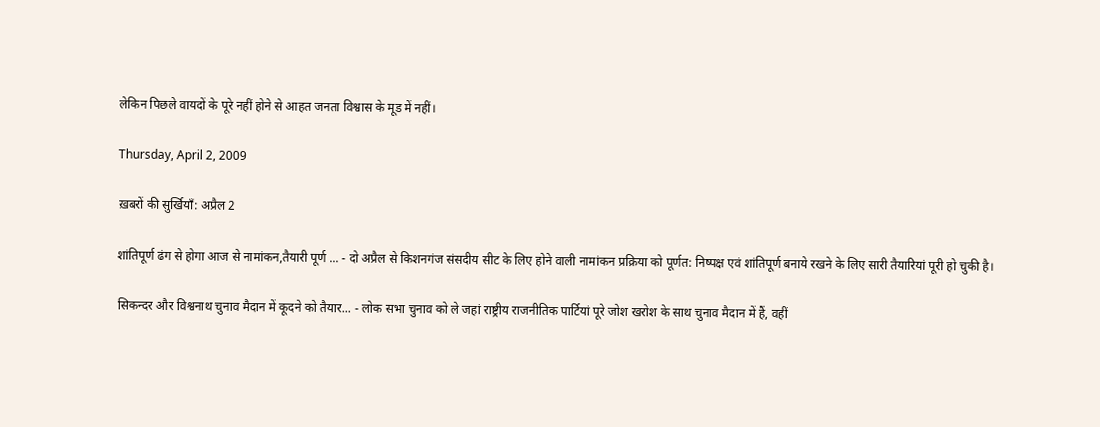लेकिन पिछले वायदों के पूरे नहीं होने से आहत जनता विश्वास के मूड में नहीं।

Thursday, April 2, 2009

ख़बरों की सुर्खियाँ: अप्रैल 2

शांतिपूर्ण ढंग से होगा आज से नामांकन,तैयारी पूर्ण ... - दो अप्रैल से किशनगंज संसदीय सीट के लिए होने वाली नामांकन प्रक्रिया को पूर्णत: निष्पक्ष एवं शांतिपूर्ण बनाये रखने के लिए सारी तैयारियां पूरी हो चुकी है।

सिकन्दर और विश्वनाथ चुनाव मैदान में कूदने को तैयार... - लोक सभा चुनाव को ले जहां राष्ट्रीय राजनीतिक पार्टियां पूरे जोश खरोश के साथ चुनाव मैदान में हैं, वहीं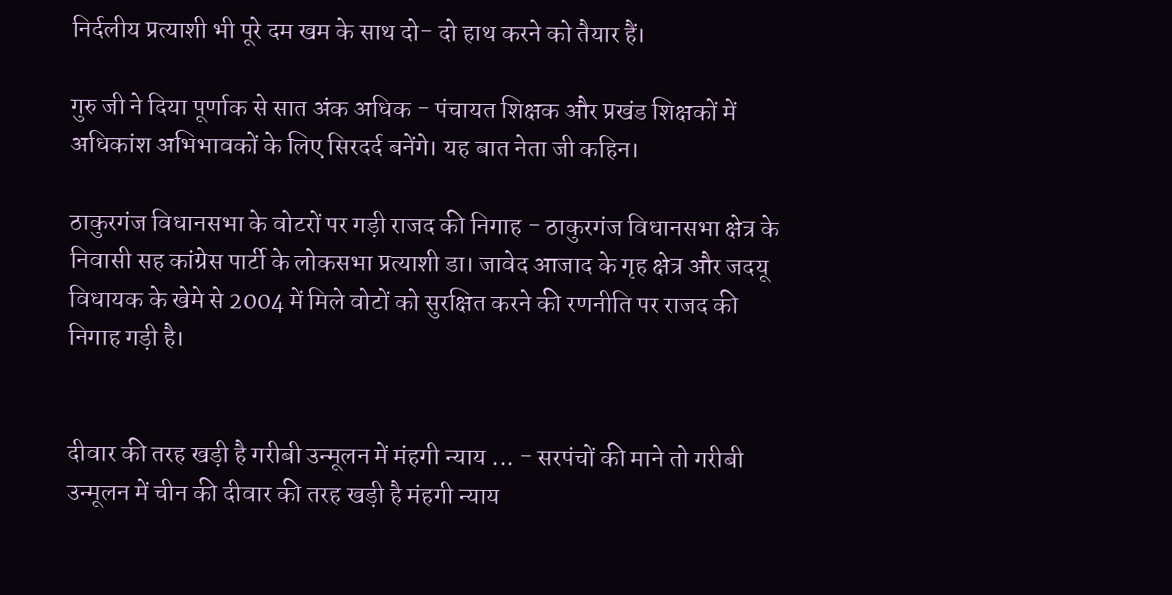निर्दलीय प्रत्याशी भी पूरे दम खम के साथ दो- दो हाथ करने को तैयार हैं।

गुरु जी ने दिया पूर्णाक से सात अंक अधिक - पंचायत शिक्षक और प्रखंड शिक्षकों में अधिकांश अभिभावकों के लिए सिरदर्द बनेंगे। यह बात नेता जी कहिन।

ठाकुरगंज विधानसभा के वोटरों पर गड़ी राजद की निगाह - ठाकुरगंज विधानसभा क्षेत्र के निवासी सह कांग्रेस पार्टी के लोकसभा प्रत्याशी डा। जावेद आजाद के गृह क्षेत्र और जदयू विधायक के खेमे से 2004 में मिले वोटों को सुरक्षित करने की रणनीति पर राजद की निगाह गड़ी है।


दीवार की तरह खड़ी है गरीबी उन्मूलन में मंहगी न्याय ... - सरपंचों की माने तो गरीबी उन्मूलन में चीन की दीवार की तरह खड़ी है मंहगी न्याय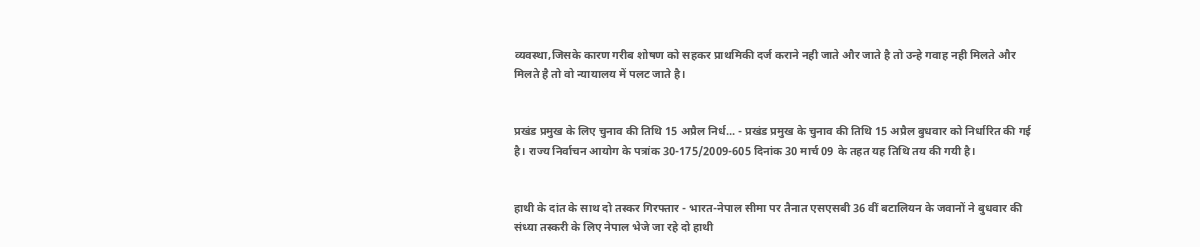व्यवस्था,जिसके कारण गरीब शोषण को सहकर प्राथमिकी दर्ज कराने नही जाते और जाते है तो उन्हे गवाह नही मिलते और मिलते है तो वो न्यायालय में पलट जाते है।


प्रखंड प्रमुख के लिए चुनाव की तिथि 15 अप्रैल निर्ध... - प्रखंड प्रमुख के चुनाव की तिथि 15 अप्रैल बुधवार को निर्धारित की गई है। राज्य निर्वाचन आयोग के पत्रांक 30-175/2009-605 दिनांक 30 मार्च 09 के तहत यह तिथि तय की गयी है।


हाथी के दांत के साथ दो तस्कर गिरफ्तार - भारत-नेपाल सीमा पर तैनात एसएसबी 36 वीं बटालियन के जवानों ने बुधवार की संध्या तस्करी के लिए नेपाल भेजे जा रहे दो हाथी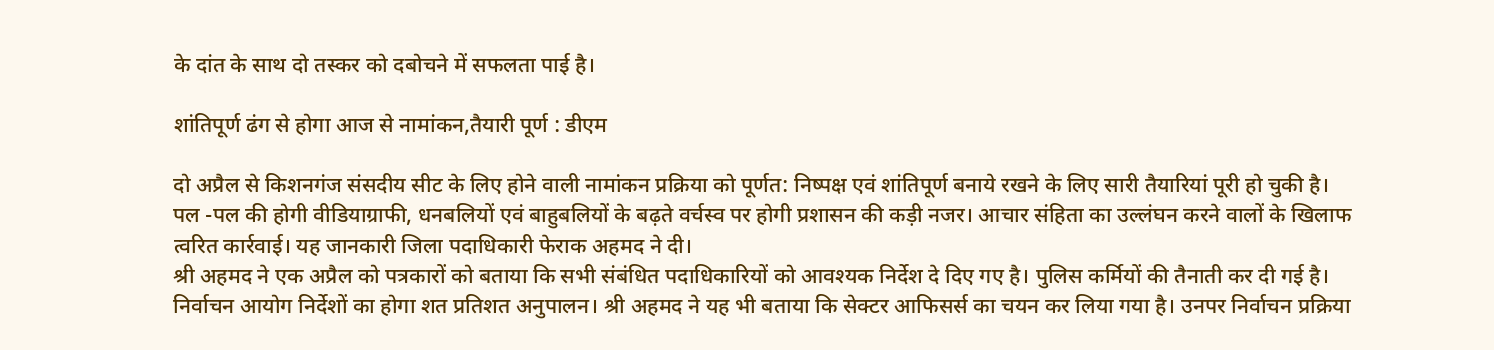के दांत के साथ दो तस्कर को दबोचने में सफलता पाई है।

शांतिपूर्ण ढंग से होगा आज से नामांकन,तैयारी पूर्ण : डीएम

दो अप्रैल से किशनगंज संसदीय सीट के लिए होने वाली नामांकन प्रक्रिया को पूर्णत: निष्पक्ष एवं शांतिपूर्ण बनाये रखने के लिए सारी तैयारियां पूरी हो चुकी है। पल -पल की होगी वीडियाग्राफी, धनबलियों एवं बाहुबलियों के बढ़ते वर्चस्व पर होगी प्रशासन की कड़ी नजर। आचार संहिता का उल्लंघन करने वालों के खिलाफ त्वरित कार्रवाई। यह जानकारी जिला पदाधिकारी फेराक अहमद ने दी।
श्री अहमद ने एक अप्रैल को पत्रकारों को बताया कि सभी संबंधित पदाधिकारियों को आवश्यक निर्देश दे दिए गए है। पुलिस कर्मियों की तैनाती कर दी गई है। निर्वाचन आयोग निर्देशों का होगा शत प्रतिशत अनुपालन। श्री अहमद ने यह भी बताया कि सेक्टर आफिसर्स का चयन कर लिया गया है। उनपर निर्वाचन प्रक्रिया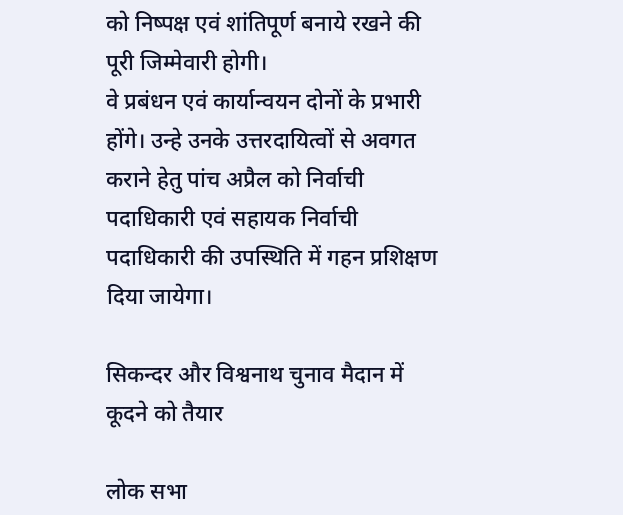को निष्पक्ष एवं शांतिपूर्ण बनाये रखने की पूरी जिम्मेवारी होगी।
वे प्रबंधन एवं कार्यान्वयन दोनों के प्रभारी होंगे। उन्हे उनके उत्तरदायित्वों से अवगत कराने हेतु पांच अप्रैल को निर्वाची पदाधिकारी एवं सहायक निर्वाची पदाधिकारी की उपस्थिति में गहन प्रशिक्षण दिया जायेगा।

सिकन्दर और विश्वनाथ चुनाव मैदान में कूदने को तैयार

लोक सभा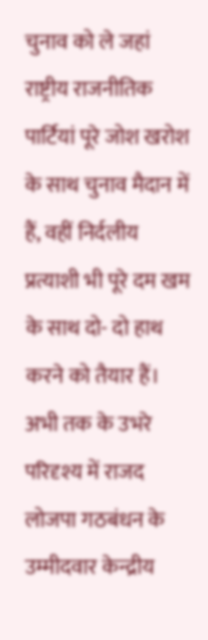चुनाव को ले जहां राष्ट्रीय राजनीतिक पार्टियां पूरे जोश खरोश के साथ चुनाव मैदान में हैं, वहीं निर्दलीय प्रत्याशी भी पूरे दम खम के साथ दो- दो हाथ करने को तैयार हैं। अभी तक के उभरे परिदृश्य में राजद लोजपा गठबंधन के उम्मीदवार केन्द्रीय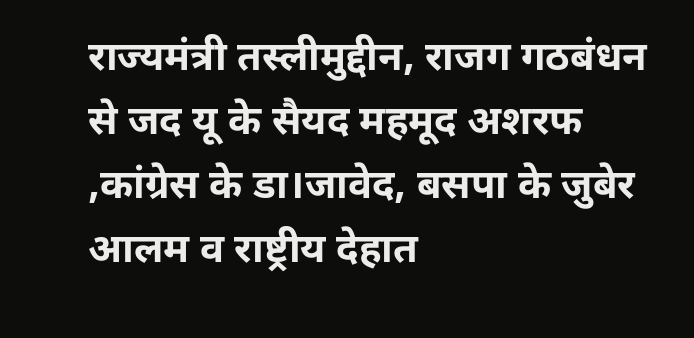राज्यमंत्री तस्लीमुद्दीन, राजग गठबंधन से जद यू के सैयद महमूद अशरफ ,कांग्रेस के डा।जावेद, बसपा के जुबेर आलम व राष्ट्रीय देहात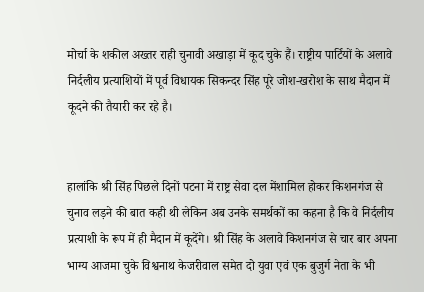मोर्चा के शकील अख्तर राही चुनावी अखाड़ा में कूद चुके हैं। राष्ट्रीय पार्टियों के अलावे निर्दलीय प्रत्याशियों में पूर्व विधायक सिकन्दर सिंह पूरे जोश-खरोश के साथ मैदान में कूदने की तैयारी कर रहे है।


हालांकि श्री सिंह पिछले दिनों पटना में राष्ट्र सेवा दल मेंशामिल होकर किशनगंज से चुनाव लड़ने की बात कही थी लेकिन अब उनके समर्थकों का कहना है कि वे निर्दलीय प्रत्याशी के रूप में ही मैदान में कूदेंगे। श्री सिंह के अलावे किशनगंज से चार बार अपना भाग्य आजमा चुके विश्वनाथ केजरीवाल समेत दो युवा एवं एक बुजुर्ग नेता के भी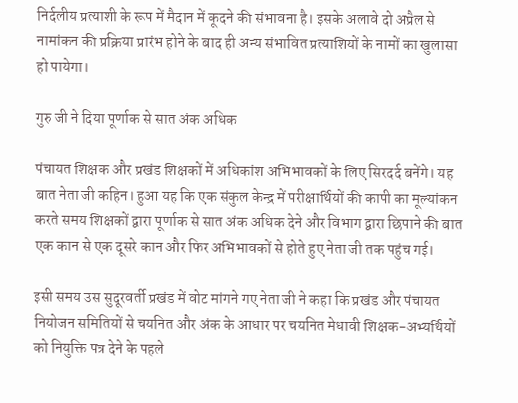निर्दलीय प्रत्याशी के रूप में मैदान में कूदने की संभावना है। इसके अलावे दो अप्रैल से नामांकन की प्रक्रिया प्रारंभ होने के बाद ही अन्य संभावित प्रत्याशियों के नामों का खुलासा हो पायेगा।

गुरु जी ने दिया पूर्णाक से सात अंक अधिक

पंचायत शिक्षक और प्रखंड शिक्षकों में अधिकांश अभिभावकों के लिए सिरदर्द बनेंगे। यह बात नेता जी कहिन। हुआ यह कि एक संकुल केन्द्र में परीक्षार्थियों की कापी का मूल्यांकन करते समय शिक्षकों द्वारा पूर्णाक से सात अंक अधिक देने और विभाग द्वारा छिपाने की बात एक कान से एक दूसरे कान और फिर अभिभावकों से होते हुए नेता जी तक पहुंच गई।

इसी समय उस सुदूरवर्ती प्रखंड में वोट मांगने गए नेता जी ने कहा कि प्रखंड और पंचायत नियोजन समितियों से चयनित और अंक के आधार पर चयनित मेधावी शिक्षक-अभ्यर्थियों को नियुक्ति पत्र देने के पहले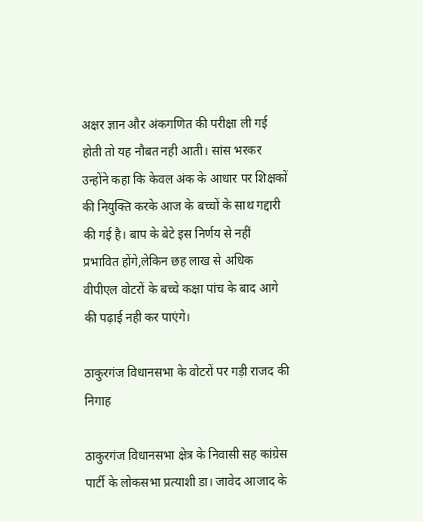अक्षर ज्ञान और अंकगणित की परीक्षा ली गई होती तो यह नौबत नही आती। सांस भरकर उन्होंने कहा कि केवल अंक के आधार पर शिक्षकों की नियुक्ति करके आज के बच्चों के साथ गद्दारी की गई है। बाप के बेटे इस निर्णय से नहीं प्रभावित होंगे,लेकिन छह लाख से अधिक वीपीएल वोटरों के बच्चे कक्षा पांच के बाद आगे की पढ़ाई नही कर पाएंगे।

ठाकुरगंज विधानसभा के वोटरों पर गड़ी राजद की निगाह

ठाकुरगंज विधानसभा क्षेत्र के निवासी सह कांग्रेस पार्टी के लोकसभा प्रत्याशी डा। जावेद आजाद के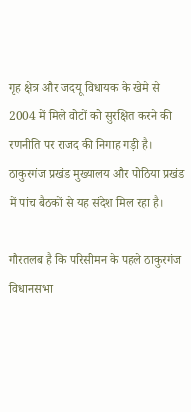गृह क्षेत्र और जदयू विधायक के खेमे से 2004 में मिले वोटों को सुरक्षित करने की रणनीति पर राजद की निगाह गड़ी है। ठाकुरगंज प्रखंड मुख्यालय और पोठिया प्रखंड में पांच बैठकों से यह संदेश मिल रहा है।

गौरतलब है कि परिसीमन के पहले ठाकुरगंज विधानसभा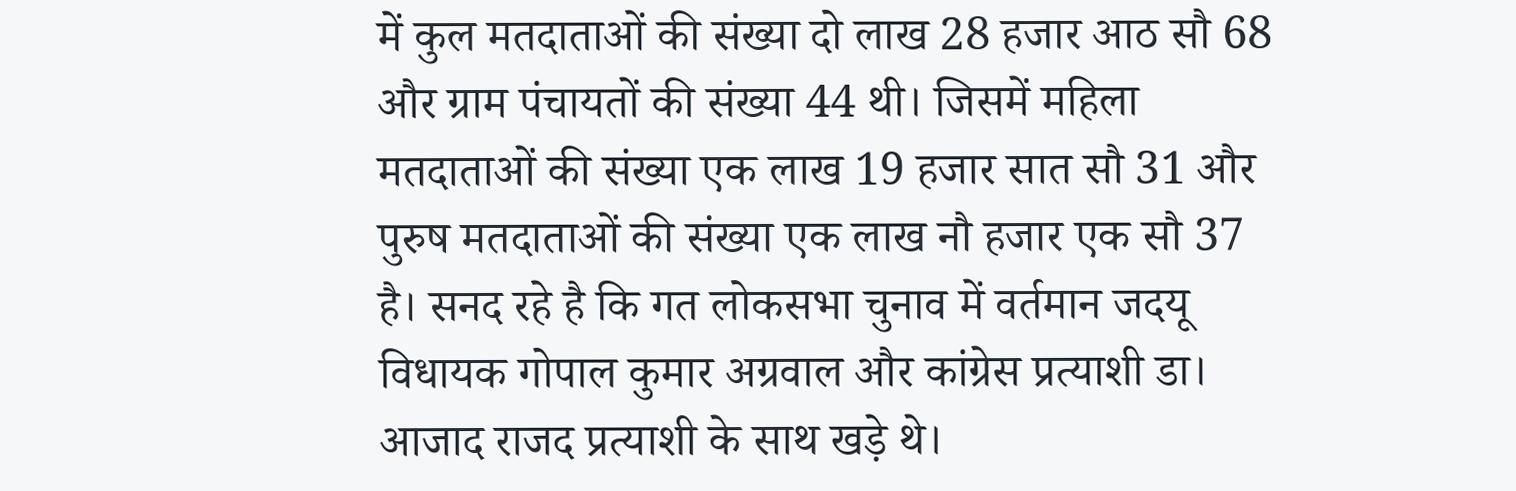में कुल मतदाताओं की संख्या दो लाख 28 हजार आठ सौ 68 और ग्राम पंचायतों की संख्या 44 थी। जिसमें महिला मतदाताओं की संख्या एक लाख 19 हजार सात सौ 31 और पुरुष मतदाताओं की संख्या एक लाख नौ हजार एक सौ 37 है। सनद रहे है कि गत लोकसभा चुनाव में वर्तमान जदयू विधायक गोपाल कुमार अग्रवाल और कांग्रेस प्रत्याशी डा। आजाद राजद प्रत्याशी के साथ खड़े थे।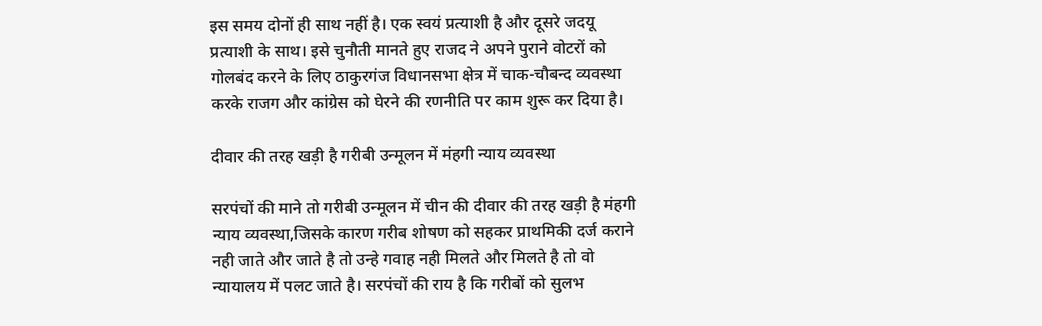इस समय दोनों ही साथ नहीं है। एक स्वयं प्रत्याशी है और दूसरे जदयू प्रत्याशी के साथ। इसे चुनौती मानते हुए राजद ने अपने पुराने वोटरों को गोलबंद करने के लिए ठाकुरगंज विधानसभा क्षेत्र में चाक-चौबन्द व्यवस्था करके राजग और कांग्रेस को घेरने की रणनीति पर काम शुरू कर दिया है।

दीवार की तरह खड़ी है गरीबी उन्मूलन में मंहगी न्याय व्यवस्था

सरपंचों की माने तो गरीबी उन्मूलन में चीन की दीवार की तरह खड़ी है मंहगी न्याय व्यवस्था,जिसके कारण गरीब शोषण को सहकर प्राथमिकी दर्ज कराने नही जाते और जाते है तो उन्हे गवाह नही मिलते और मिलते है तो वो न्यायालय में पलट जाते है। सरपंचों की राय है कि गरीबों को सुलभ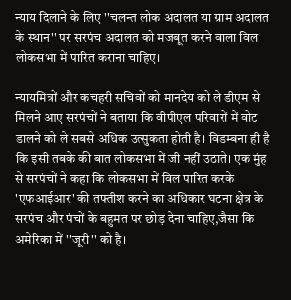न्याय दिलाने के लिए ''चलन्त लोक अदालत या ग्राम अदालत के स्थान'' पर सरपंच अदालत को मजबूत करने वाला विल लोकसभा में पारित कराना चाहिए।

न्यायमित्रों और कचहरी सचिवों को मानदेय को ले डीएम से मिलने आए सरपंचों ने बताया कि वीपीएल परिवारों में वोट डालने को ले सबसे अधिक उत्सुकता होती है। विडम्बना ही है कि इसी तबके की बात लोकसभा में जी नहीं उठाते। एक मुंह से सरपंचों ने कहा कि लोकसभा में विल पारित करके 'एफआईआर' की तफ्तीश करने का अधिकार घटना क्षेत्र के सरपंच और पंचों के बहुमत पर छोड़ देना चाहिए,जैसा कि अमेरिका में ''जूरी'' को है।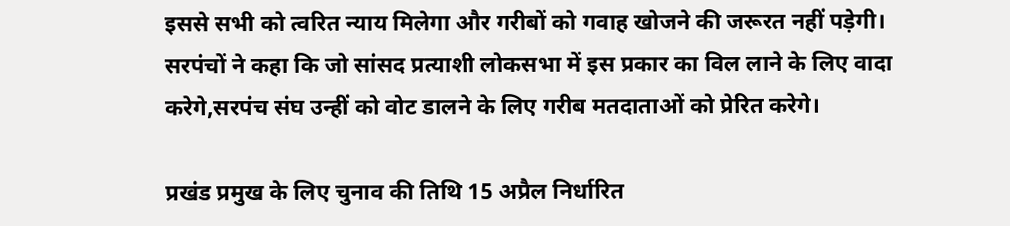इससे सभी को त्वरित न्याय मिलेगा और गरीबों को गवाह खोजने की जरूरत नहीं पड़ेगी। सरपंचों ने कहा कि जो सांसद प्रत्याशी लोकसभा में इस प्रकार का विल लाने के लिए वादा करेगे,सरपंच संघ उन्हीं को वोट डालने के लिए गरीब मतदाताओं को प्रेरित करेगे।

प्रखंड प्रमुख के लिए चुनाव की तिथि 15 अप्रैल निर्धारित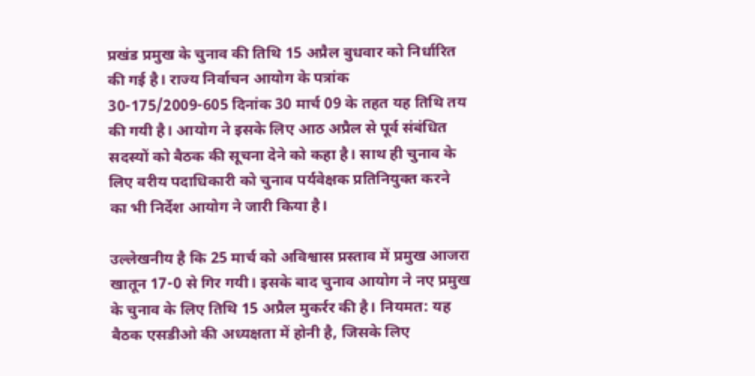प्रखंड प्रमुख के चुनाव की तिथि 15 अप्रैल बुधवार को निर्धारित की गई है। राज्य निर्वाचन आयोग के पत्रांक 30-175/2009-605 दिनांक 30 मार्च 09 के तहत यह तिथि तय की गयी है। आयोग ने इसके लिए आठ अप्रैल से पूर्व संबंधित सदस्यों को बैठक की सूचना देने को कहा है। साथ ही चुनाव के लिए वरीय पदाधिकारी को चुनाव पर्यवेक्षक प्रतिनियुक्त करने का भी निर्देश आयोग ने जारी किया है।

उल्लेखनीय है कि 25 मार्च को अविश्वास प्रस्ताव में प्रमुख आजरा खातून 17-0 से गिर गयी। इसके बाद चुनाव आयोग ने नए प्रमुख के चुनाव के लिए तिथि 15 अप्रैल मुकर्रर की है। नियमत: यह बैठक एसडीओ की अध्यक्षता में होनी है, जिसके लिए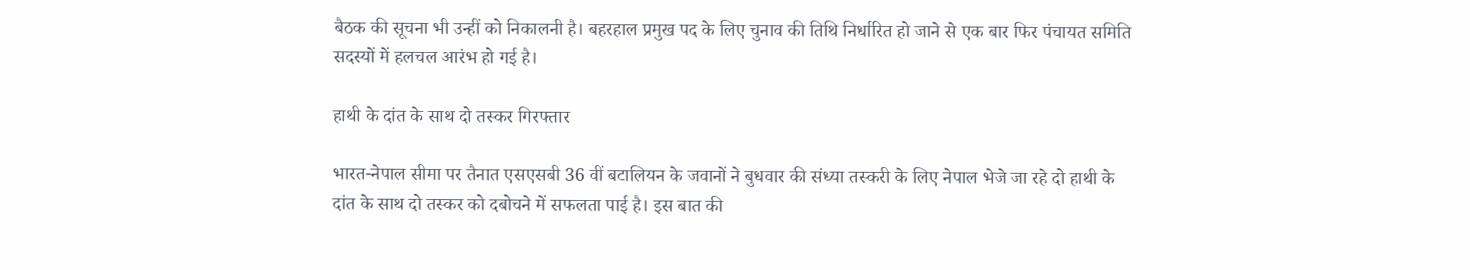बैठक की सूचना भी उन्हीं को निकालनी है। बहरहाल प्रमुख पद के लिए चुनाव की तिथि निर्धारित हो जाने से एक बार फिर पंचायत समिति सदस्यों में हलचल आरंभ हो गई है।

हाथी के दांत के साथ दो तस्कर गिरफ्तार

भारत-नेपाल सीमा पर तैनात एसएसबी 36 वीं बटालियन के जवानों ने बुधवार की संध्या तस्करी के लिए नेपाल भेजे जा रहे दो हाथी के दांत के साथ दो तस्कर को दबोचने में सफलता पाई है। इस बात की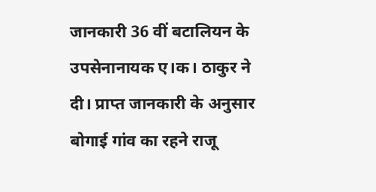जानकारी 36 वीं बटालियन के उपसेनानायक ए।क। ठाकुर ने दी। प्राप्त जानकारी के अनुसार बोगाई गांव का रहने राजू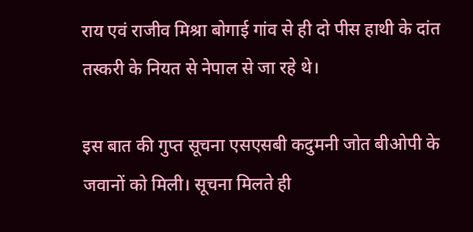राय एवं राजीव मिश्रा बोगाई गांव से ही दो पीस हाथी के दांत तस्करी के नियत से नेपाल से जा रहे थे।

इस बात की गुप्त सूचना एसएसबी कदुमनी जोत बीओपी के जवानों को मिली। सूचना मिलते ही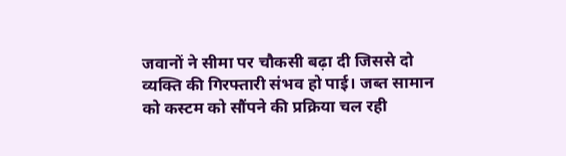जवानों ने सीमा पर चौकसी बढ़ा दी जिससे दो व्यक्ति की गिरफ्तारी संभव हो पाई। जब्त सामान को कस्टम को सौंपने की प्रक्रिया चल रही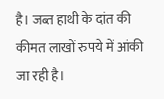है। जब्त हाथी के दांत की कीमत लाखों रुपये में आंकी जा रही है।